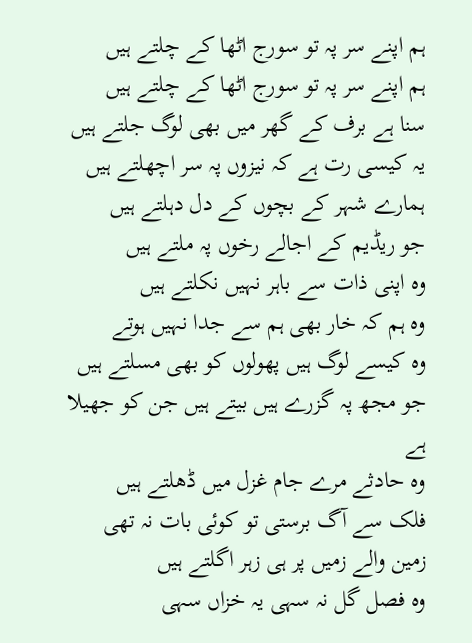ہم اپنے سر پہ تو سورج اٹھا کے چلتے ہیں
ہم اپنے سر پہ تو سورج اٹھا کے چلتے ہیں
سنا ہے برف کے گھر میں بھی لوگ جلتے ہیں
یہ کیسی رت ہے کہ نیزوں پہ سر اچھلتے ہیں
ہمارے شہر کے بچوں کے دل دہلتے ہیں
جو ریڈیم کے اجالے رخوں پہ ملتے ہیں
وہ اپنی ذات سے باہر نہیں نکلتے ہیں
وہ ہم کہ خار بھی ہم سے جدا نہیں ہوتے
وہ کیسے لوگ ہیں پھولوں کو بھی مسلتے ہیں
جو مجھ پہ گزرے ہیں بیتے ہیں جن کو جھیلا ہے
وہ حادثے مرے جام غزل میں ڈھلتے ہیں
فلک سے آگ برستی تو کوئی بات نہ تھی
زمین والے زمیں پر ہی زہر اگلتے ہیں
وہ فصل گل نہ سہی یہ خزاں سہی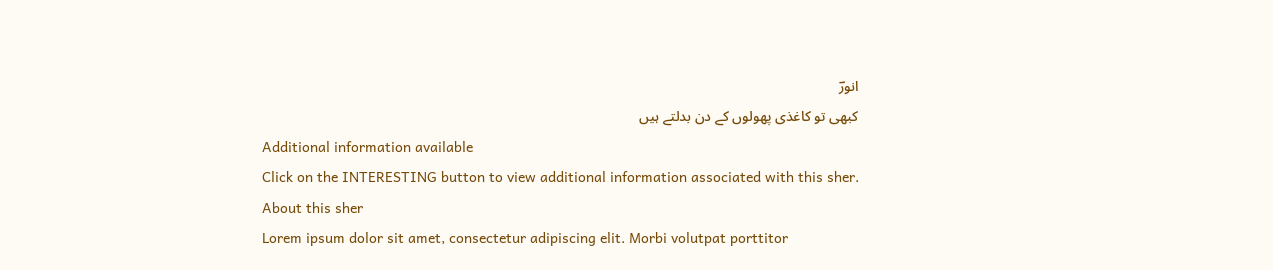انورؔ
کبھی تو کاغذی پھولوں کے دن بدلتے ہیں
Additional information available
Click on the INTERESTING button to view additional information associated with this sher.
About this sher
Lorem ipsum dolor sit amet, consectetur adipiscing elit. Morbi volutpat porttitor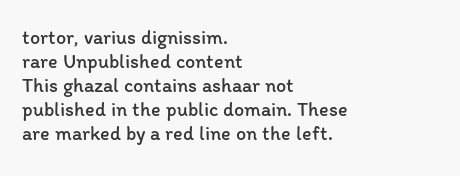tortor, varius dignissim.
rare Unpublished content
This ghazal contains ashaar not published in the public domain. These are marked by a red line on the left.